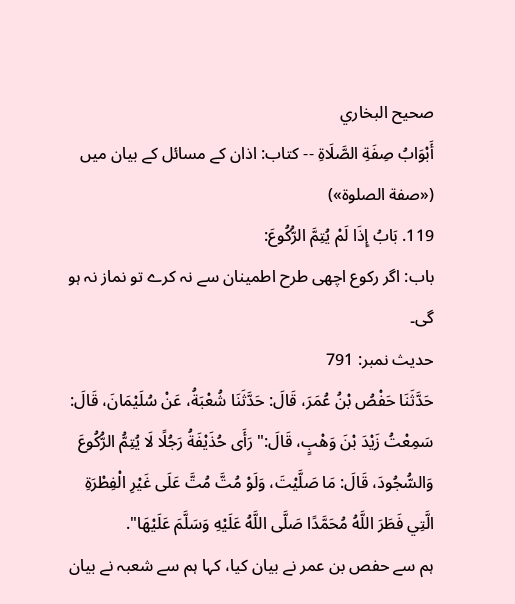صحيح البخاري
أَبْوَابُ صِفَةِ الصَّلَاةِ -- کتاب: اذان کے مسائل کے بیان میں («صفة الصلوة»)
119. بَابُ إِذَا لَمْ يُتِمَّ الرُّكُوعَ:
باب: اگر رکوع اچھی طرح اطمینان سے نہ کرے تو نماز نہ ہو گی۔
حدیث نمبر: 791
حَدَّثَنَا حَفْصُ بْنُ عُمَرَ، قَالَ: حَدَّثَنَا شُعْبَةُ، عَنْ سُلَيْمَانَ، قَالَ: سَمِعْتُ زَيْدَ بْنَ وَهْبٍ، قَالَ:" رَأَى حُذَيْفَةُ رَجُلًا لَا يُتِمُّ الرُّكُوعَ وَالسُّجُودَ، قَالَ: مَا صَلَّيْتَ، وَلَوْ مُتَّ مُتَّ عَلَى غَيْرِ الْفِطْرَةِ الَّتِي فَطَرَ اللَّهُ مُحَمَّدًا صَلَّى اللَّهُ عَلَيْهِ وَسَلَّمَ عَلَيْهَا".
ہم سے حفص بن عمر نے بیان کیا، کہا ہم سے شعبہ نے بیان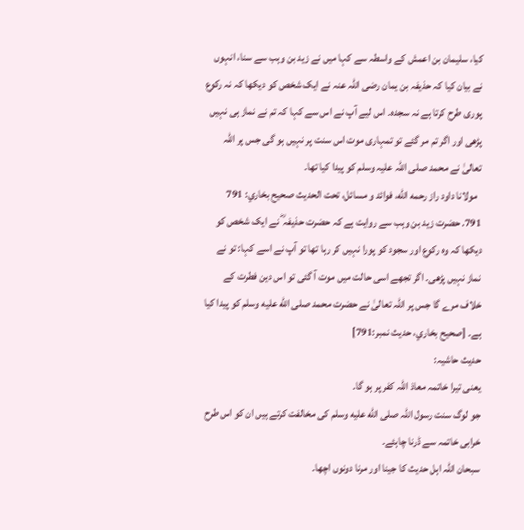کیا، سلیمان بن اعمش کے واسطہ سے کہا میں نے زید بن وہب سے سنا، انہوں نے بیان کیا کہ حذیفہ بن یمان رضی اللہ عنہ نے ایک شخص کو دیکھا کہ نہ رکوع پوری طرح کرتا ہے نہ سجدہ۔ اس لیے آپ نے اس سے کہا کہ تم نے نماز ہی نہیں پڑھی اور اگر تم مر گئے تو تمہاری موت اس سنت پر نہیں ہو گی جس پر اللہ تعالیٰ نے محمد صلی اللہ علیہ وسلم کو پیدا کیا تھا۔
  مولانا داود راز رحمه الله، فوائد و مسائل، تحت الحديث صحيح بخاري: 791
791. حضرت زید بن وہب سے روایت ہے کہ حضرت حذیفہ ؓ نے ایک شخص کو دیکھا کہ وہ رکوع اور سجود کو پورا نہیں کر رہا تھا تو آپ نے اسے کہا: تو نے نماز نہیں پڑھی۔ اگر تجھے اسی حالت میں موت آ گئی تو اس دین فطرت کے خلاف مرے گا جس پر اللہ تعالیٰ نے حضرت محمد صلى الله عليه وسلم کو پیدا کیا ہے۔ [صحيح بخاري، حديث نمبر:791]
حدیث حاشیہ:
یعنی تیرا خاتمہ معاذ اللہ کفر پر ہو گا۔
جو لوگ سنت رسول اللہ صلى الله عليه وسلم کی مخالفت کرتے ہیں ان کو اس طرح خرابی خاتمہ سے ڈرنا چاہئے۔
سبحان اللہ اہل حدیث کا جینا اور مرنا دونوں اچھا۔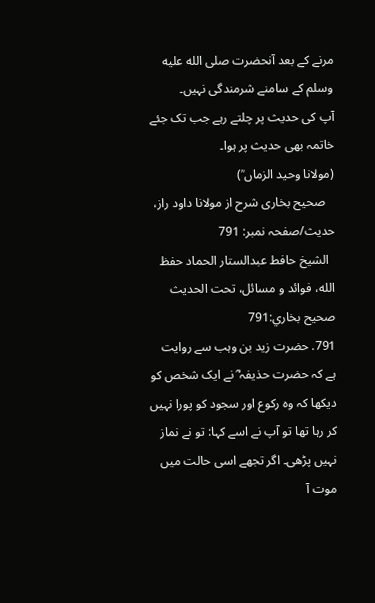مرنے کے بعد آنحضرت صلى الله عليه وسلم کے سامنے شرمندگی نہیں۔
آپ کی حدیث پر چلتے رہے جب تک جئے خاتمہ بھی حدیث پر ہوا۔
(مولانا وحید الزماں ؒ)
   صحیح بخاری شرح از مولانا داود راز، حدیث/صفحہ نمبر: 791
  الشيخ حافط عبدالستار الحماد حفظ الله، فوائد و مسائل، تحت الحديث صحيح بخاري:791
791. حضرت زید بن وہب سے روایت ہے کہ حضرت حذیفہ ؓ نے ایک شخص کو دیکھا کہ وہ رکوع اور سجود کو پورا نہیں کر رہا تھا تو آپ نے اسے کہا: تو نے نماز نہیں پڑھی۔ اگر تجھے اسی حالت میں موت آ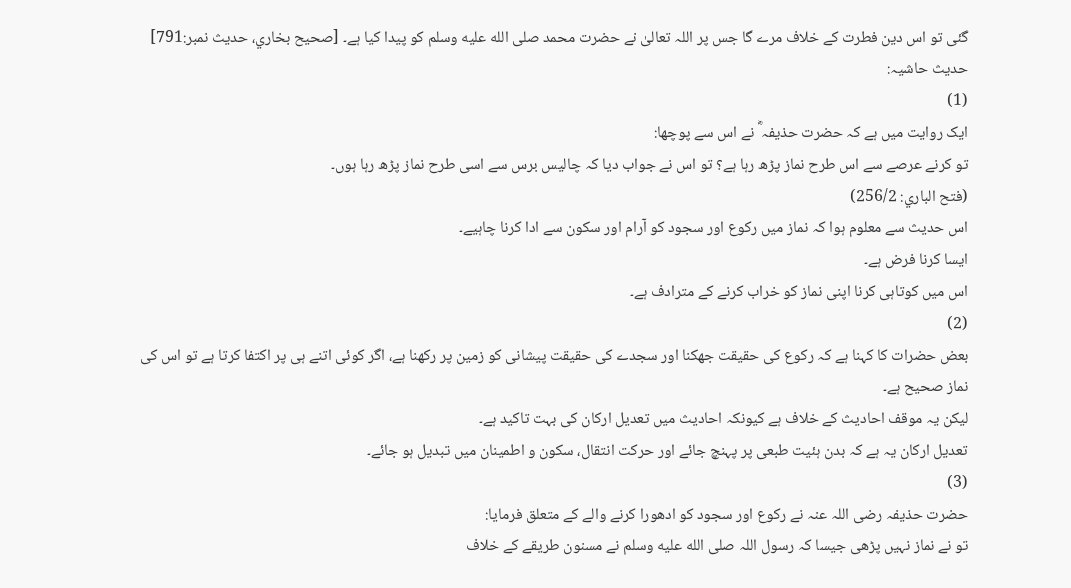گئی تو اس دین فطرت کے خلاف مرے گا جس پر اللہ تعالیٰ نے حضرت محمد صلى الله عليه وسلم کو پیدا کیا ہے۔ [صحيح بخاري، حديث نمبر:791]
حدیث حاشیہ:
(1)
ایک روایت میں ہے کہ حضرت حذیفہ ؓ نے اس سے پوچھا:
تو کرنے عرصے سے اس طرح نماز پڑھ رہا ہے؟ تو اس نے جواب دیا کہ چالیس برس سے اسی طرح نماز پڑھ رہا ہوں۔
(فتح الباري: 256/2)
اس حدیث سے معلوم ہوا کہ نماز میں رکوع اور سجود کو آرام اور سکون سے ادا کرنا چاہیے۔
ایسا کرنا فرض ہے۔
اس میں کوتاہی کرنا اپنی نماز کو خراب کرنے کے مترادف ہے۔
(2)
بعض حضرات کا کہنا ہے کہ رکوع کی حقیقت جھکنا اور سجدے کی حقیقت پیشانی کو زمین پر رکھنا ہے، اگر کوئی اتنے ہی پر اکتفا کرتا ہے تو اس کی نماز صحیح ہے۔
لیکن یہ موقف احادیث کے خلاف ہے کیونکہ احادیث میں تعدیل ارکان کی بہت تاکید ہے۔
تعدیل ارکان یہ ہے کہ بدن ہئیت طبعی پر پہنچ جائے اور حرکت انتقال، سکون و اطمینان میں تبدیل ہو جائے۔
(3)
حضرت حذیفہ رضی اللہ عنہ نے رکوع اور سجود کو ادھورا کرنے والے کے متعلق فرمایا:
تو نے نماز نہیں پڑھی جیسا کہ رسول اللہ صلى الله عليه وسلم نے مسنون طریقے کے خلاف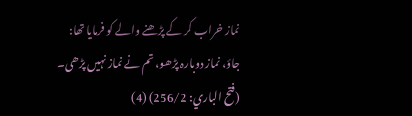نماز خراب کر کے پڑھنے والے کو فرمایا تھا:
جاؤ، نماز دوبارہ پڑھو، تم نے نماز نہیں پڑھی۔
(فتح الباري: 256/2) (4)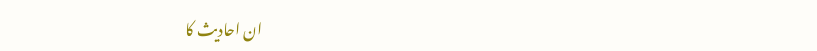ان احادیث کا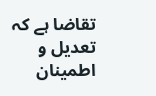تقاضا ہے کہ تعدیل و اطمینان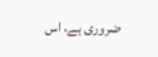ضروری ہے، اس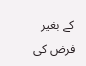کے بغیر فرض کی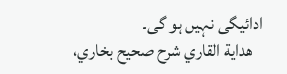ادائیگی نہیں ہو گی۔
   هداية القاري شرح صحيح بخاري،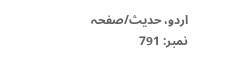اردو، حدیث/صفحہ نمبر: 791